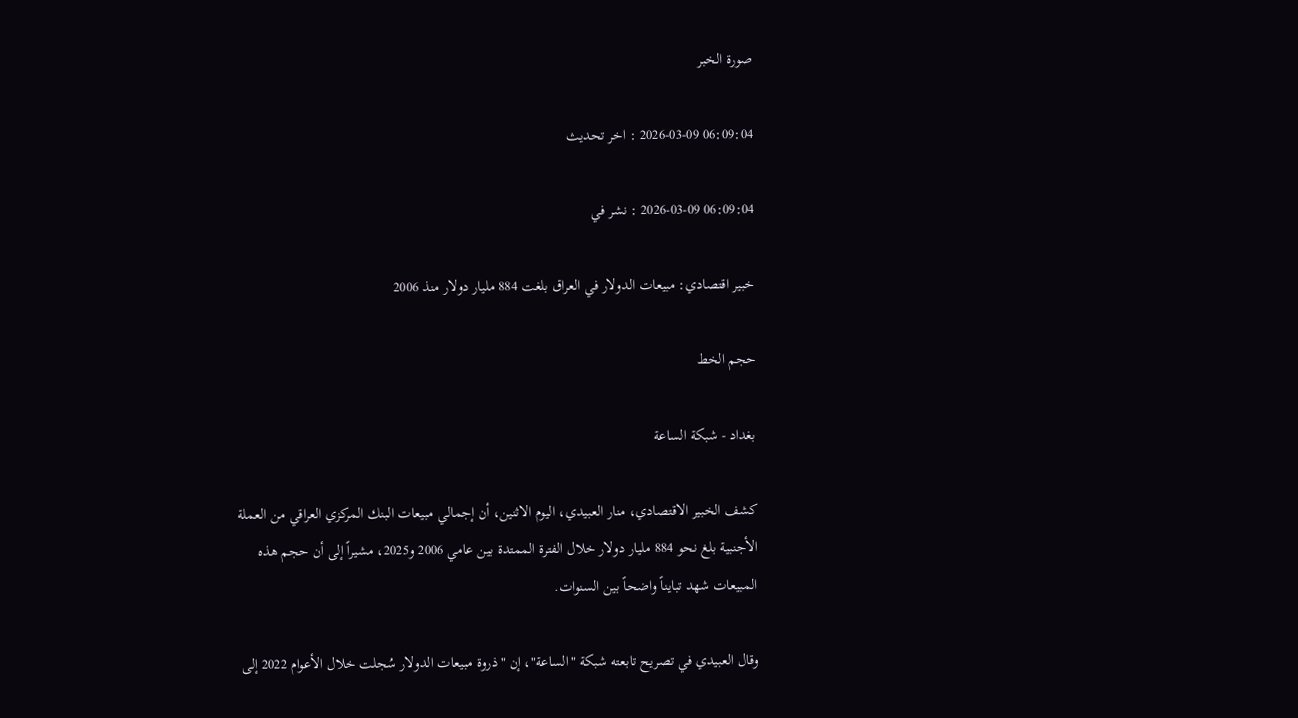صورة الخبر

06:09:04 2026-03-09 : اخر تحديث

06:09:04 2026-03-09 : نشر في

خبير اقتصادي: مبيعات الدولار في العراق بلغت 884 مليار دولار منذ 2006

حجم الخط

بغداد - شبكة الساعة

كشف الخبير الاقتصادي، منار العبيدي، اليوم الاثنين، أن إجمالي مبيعات البنك المركزي العراقي من العملة الأجنبية بلغ نحو 884 مليار دولار خلال الفترة الممتدة بين عامي 2006 و2025، مشيراً إلى أن حجم هذه المبيعات شهد تبايناً واضحاً بين السنوات.

وقال العبيدي في تصريح تابعته شبكة "الساعة"، إن "ذروة مبيعات الدولار سُجلت خلال الأعوام 2022 إلى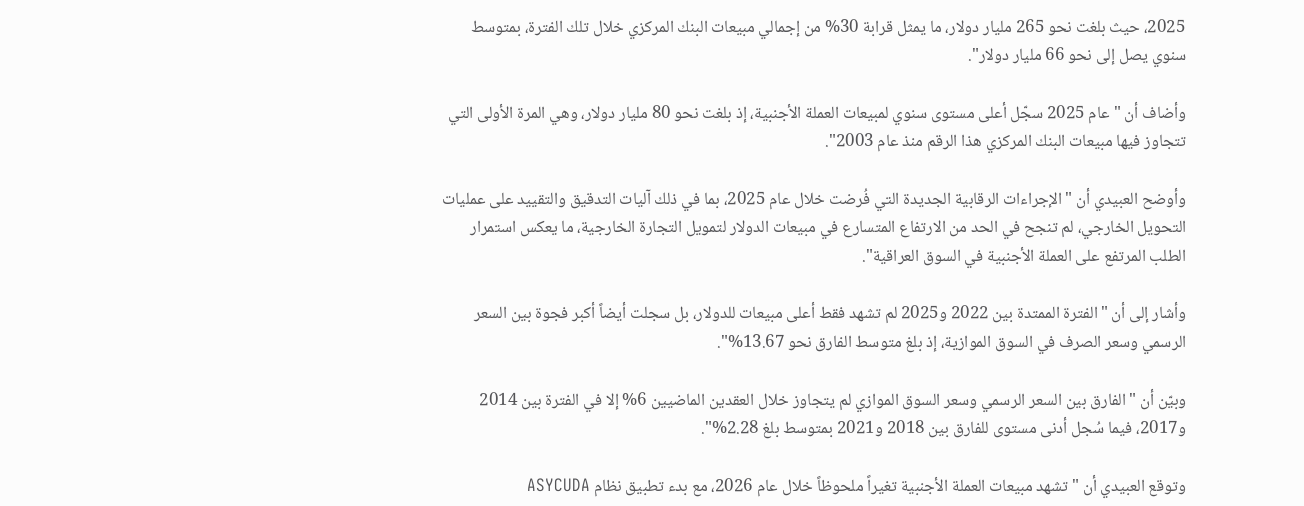2025، حيث بلغت نحو 265 مليار دولار، ما يمثل قرابة 30% من إجمالي مبيعات البنك المركزي خلال تلك الفترة، بمتوسط سنوي يصل إلى نحو 66 مليار دولار".

وأضاف أن "عام 2025 سجّل أعلى مستوى سنوي لمبيعات العملة الأجنبية، إذ بلغت نحو 80 مليار دولار، وهي المرة الأولى التي تتجاوز فيها مبيعات البنك المركزي هذا الرقم منذ عام 2003".

وأوضح العبيدي أن "الإجراءات الرقابية الجديدة التي فُرضت خلال عام 2025، بما في ذلك آليات التدقيق والتقييد على عمليات التحويل الخارجي، لم تنجح في الحد من الارتفاع المتسارع في مبيعات الدولار لتمويل التجارة الخارجية، ما يعكس استمرار الطلب المرتفع على العملة الأجنبية في السوق العراقية".

وأشار إلى أن "الفترة الممتدة بين 2022 و2025 لم تشهد فقط أعلى مبيعات للدولار، بل سجلت أيضاً أكبر فجوة بين السعر الرسمي وسعر الصرف في السوق الموازية، إذ بلغ متوسط الفارق نحو 13.67%".

وبيّن أن "الفارق بين السعر الرسمي وسعر السوق الموازي لم يتجاوز خلال العقدين الماضيين 6% إلا في الفترة بين 2014 و2017، فيما سُجل أدنى مستوى للفارق بين 2018 و2021 بمتوسط بلغ 2.28%".

وتوقع العبيدي أن "تشهد مبيعات العملة الأجنبية تغيراً ملحوظاً خلال عام 2026، مع بدء تطبيق نظام ASYCUDA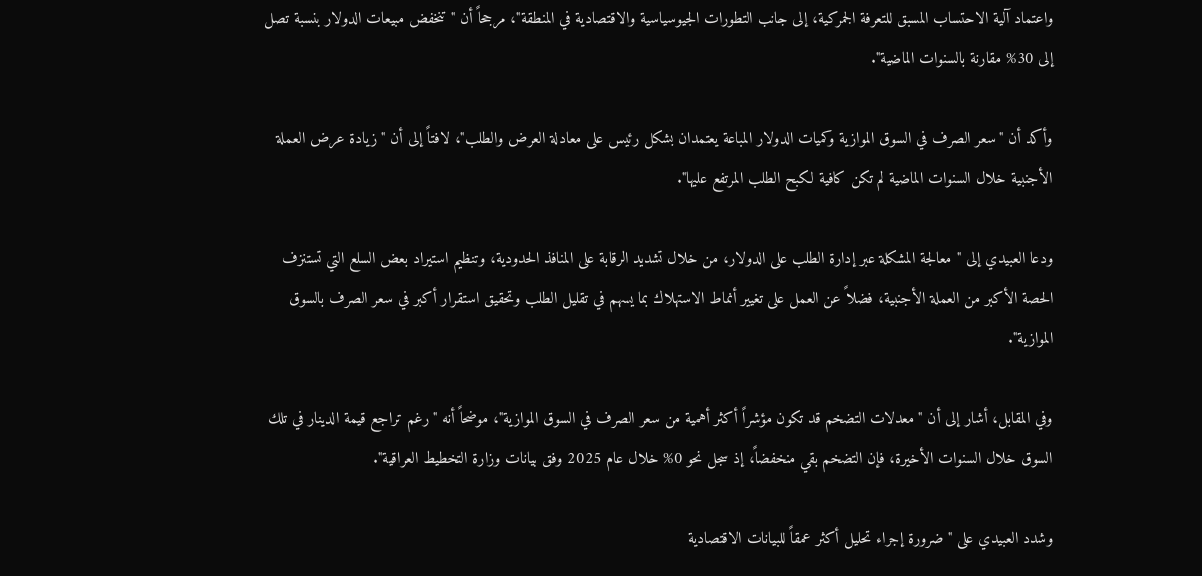واعتماد آلية الاحتساب المسبق للتعرفة الجمركية، إلى جانب التطورات الجيوسياسية والاقتصادية في المنطقة"، مرجحاً أن "تنخفض مبيعات الدولار بنسبة تصل إلى 30% مقارنة بالسنوات الماضية".

وأكد أن "سعر الصرف في السوق الموازية وكميات الدولار المباعة يعتمدان بشكل رئيس على معادلة العرض والطلب"، لافتاً إلى أن "زيادة عرض العملة الأجنبية خلال السنوات الماضية لم تكن كافية لكبح الطلب المرتفع عليها".

ودعا العبيدي إلى "معالجة المشكلة عبر إدارة الطلب على الدولار، من خلال تشديد الرقابة على المنافذ الحدودية، وتنظيم استيراد بعض السلع التي تستنزف الحصة الأكبر من العملة الأجنبية، فضلاً عن العمل على تغيير أنماط الاستهلاك بما يسهم في تقليل الطلب وتحقيق استقرار أكبر في سعر الصرف بالسوق الموازية".

وفي المقابل، أشار إلى أن "معدلات التضخم قد تكون مؤشراً أكثر أهمية من سعر الصرف في السوق الموازية"، موضحاً أنه "رغم تراجع قيمة الدينار في تلك السوق خلال السنوات الأخيرة، فإن التضخم بقي منخفضاً، إذ سجل نحو 0% خلال عام 2025 وفق بيانات وزارة التخطيط العراقية".

وشدد العبيدي على "ضرورة إجراء تحليل أكثر عمقاً للبيانات الاقتصادية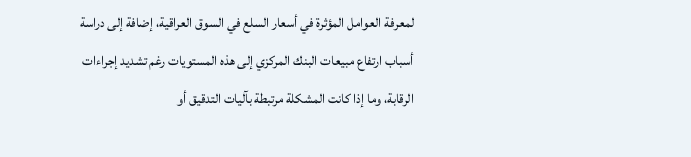لمعرفة العوامل المؤثرة في أسعار السلع في السوق العراقية، إضافة إلى دراسة أسباب ارتفاع مبيعات البنك المركزي إلى هذه المستويات رغم تشديد إجراءات الرقابة، وما إذا كانت المشكلة مرتبطة بآليات التدقيق أو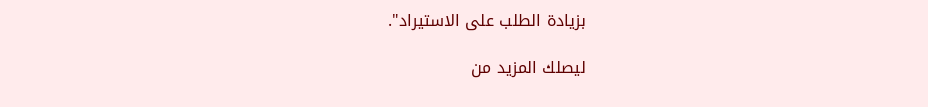بزيادة الطلب على الاستيراد".

ليصلك المزيد من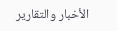الأخبار والتقارير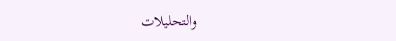والتحليلات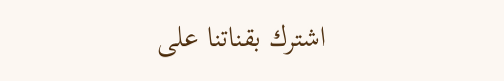اشترك بقناتنا على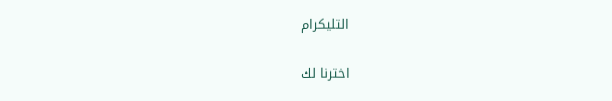التليكرام

اخترنا لك